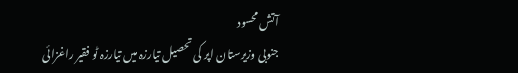آتش محسود
جنوبی وزیرستان اپر کی تحصیل تیارزہ میں تیارزہ ٹو فقیر راغزائی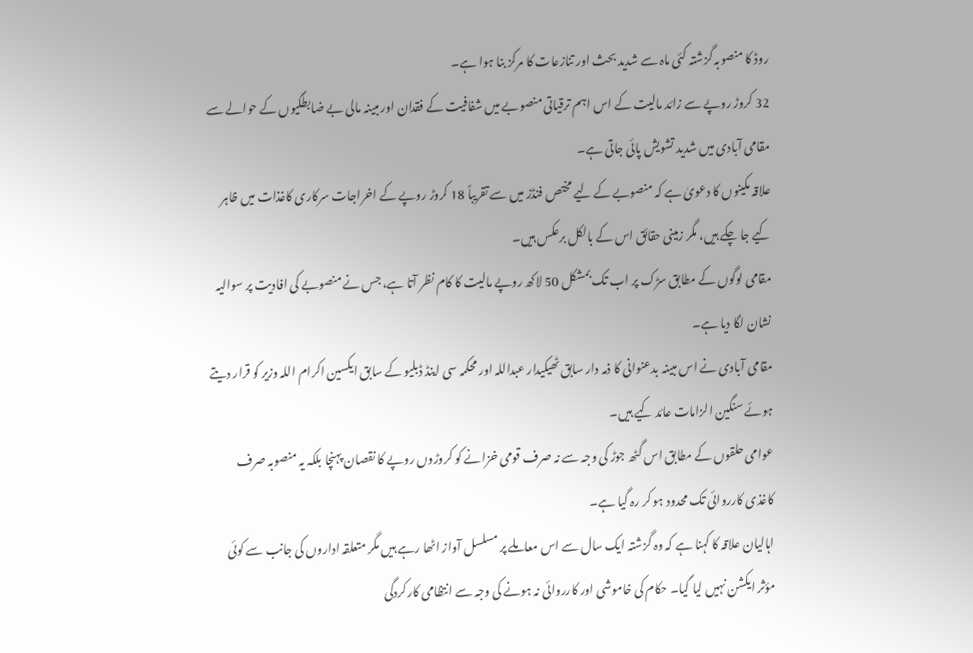روڈ کا منصوبہ گزشتہ کئی ماہ سے شدید بحث اور تنازعات کا مرکز بنا ہوا ہے۔
32 کروڑ روپے سے زائد مالیت کے اس اہم ترقیاتی منصوبے میں شفافیت کے فقدان اور مبینہ مالی بے ضابطگیوں کے حوالے سے مقامی آبادی میں شدید تشویش پائی جاتی ہے۔
علاقہ مکینوں کا دعویٰ ہے کہ منصوبے کے لیے مختص فنڈز میں سے تقریباً 18 کروڑ روپے کے اخراجات سرکاری کاغذات میں ظاہر کیے جا چکے ہیں، مگر زمینی حقائق اس کے بالکل برعکس ہیں۔
مقامی لوگوں کے مطابق سڑک پر اب تک بمشکل 50 لاکھ روپے مالیت کا کام نظر آتا ہے، جس نے منصوبے کی افادیت پر سوالیہ نشان لگا دیا ہے۔
مقامی آبادی نے اس مبینہ بدعنوانی کا ذمہ دار سابق ٹھیکیدار عبداللہ اور محکمہ سی اینڈ ڈبلیو کے سابق ایکسین اکرام اللہ وزیر کو قرار دیتے ہوئے سنگین الزامات عائد کیے ہیں۔
عوامی حلقوں کے مطابق اس گٹھ جوڑ کی وجہ سے نہ صرف قومی خزانے کو کروڑوں روپے کا نقصان پہنچا بلکہ یہ منصوبہ صرف کاغذی کارروائی تک محدود ہو کر رہ گیا ہے۔
اہالیان علاقہ کا کہنا ہے کہ وہ گزشتہ ایک سال سے اس معاملے پر مسلسل آواز اٹھا رہے ہیں مگر متعلقہ اداروں کی جانب سے کوئی مؤثر ایکشن نہیں لیا گیا۔ حکام کی خاموشی اور کارروائی نہ ہونے کی وجہ سے انتظامی کارکردگی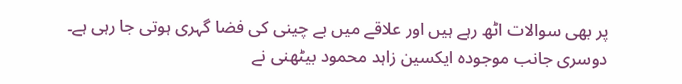پر بھی سوالات اٹھ رہے ہیں اور علاقے میں بے چینی کی فضا گہری ہوتی جا رہی ہے۔
دوسری جانب موجودہ ایکسین زاہد محمود بیٹھنی نے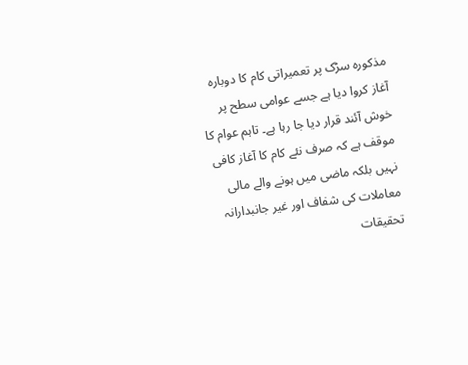مذکورہ سڑک پر تعمیراتی کام کا دوبارہ آغاز کروا دیا ہے جسے عوامی سطح پر خوش آئند قرار دیا جا رہا ہے۔ تاہم عوام کا موقف ہے کہ صرف نئے کام کا آغاز کافی نہیں بلکہ ماضی میں ہونے والے مالی معاملات کی شفاف اور غیر جانبدارانہ تحقیقات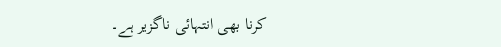کرنا بھی انتہائی ناگزیر ہے۔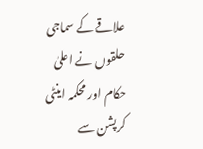علاقے کے سماجی حلقوں نے اعلیٰ حکام اور محکمہ اینٹی کرپشن سے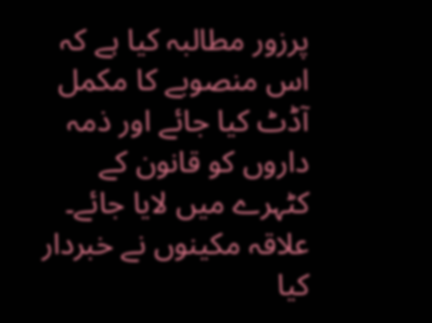پرزور مطالبہ کیا ہے کہ اس منصوبے کا مکمل آڈٹ کیا جائے اور ذمہ داروں کو قانون کے کٹہرے میں لایا جائے۔
علاقہ مکینوں نے خبردار کیا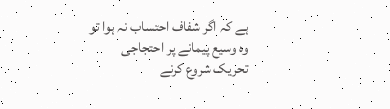ہے کہ اگر شفاف احتساب نہ ہوا تو وہ وسیع پیمانے پر احتجاجی تحریک شروع کرنے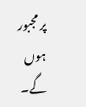پر مجبور ہوں گے۔